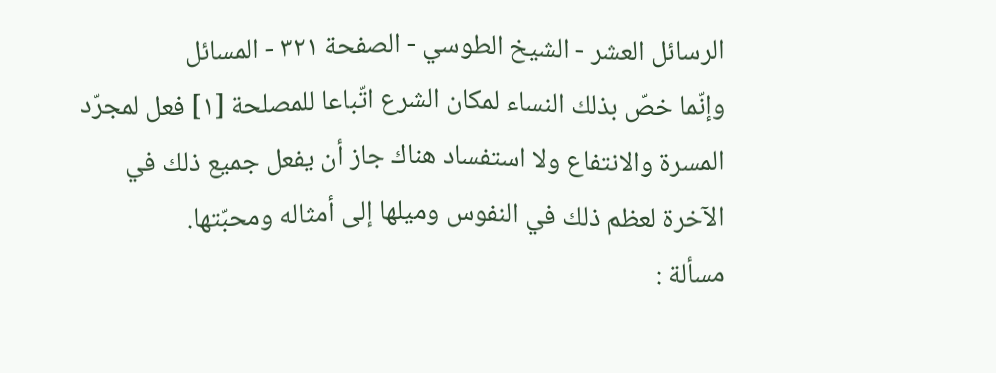الرسائل العشر - الشيخ الطوسي - الصفحة ٣٢١ - المسائل
وإنّما خصّ بذلك النساء لمكان الشرع اتّباعا للمصلحة [١] فعل لمجرّد المسرة والانتفاع ولا استفساد هناك جاز أن يفعل جميع ذلك في الآخرة لعظم ذلك في النفوس وميلها إلى أمثاله ومحبّتها.
مسألة :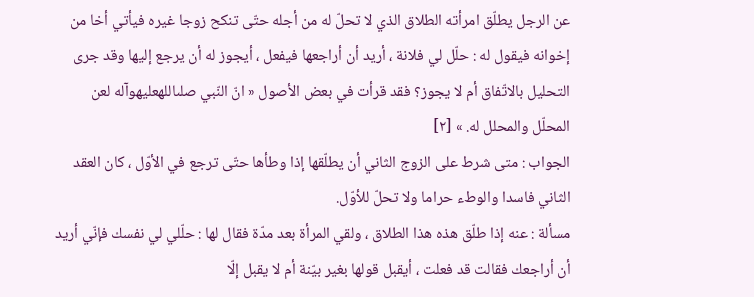عن الرجل يطلّق امرأته الطلاق الذي لا تحلّ له من أجله حتّى تنكح زوجا غيره فيأتي أخا من إخوانه فيقول له : حلّل لي فلانة ، أريد أن أراجعها فيفعل ، أيجوز له أن يرجع إليها وقد جرى التحليل بالاتّفاق أم لا يجوز؟ فقد قرأت في بعض الأصول « انّ النّبي صلىاللهعليهوآله لعن المحلّل والمحلل له. » [٢]
الجواب : متى شرط على الزوج الثاني أن يطلّقها إذا وطأها حتّى ترجع في الأوّل ، كان العقد الثاني فاسدا والوطء حراما ولا تحلّ للأوّل.
مسألة : عنه إذا طلّق هذه هذا الطلاق ، ولقي المرأة بعد مدّة فقال لها : حلّلي لي نفسك فإنّي أريد أن أراجعك فقالت قد فعلت ، أيقبل قولها بغير بيّنة أم لا يقبل إلّا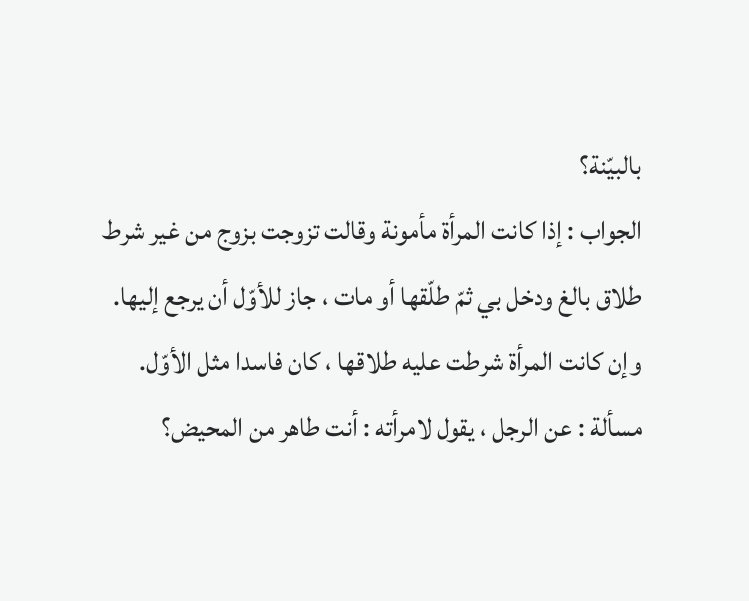بالبيّنة؟
الجواب : إذا كانت المرأة مأمونة وقالت تزوجت بزوج من غير شرط طلاق بالغ ودخل بي ثمّ طلّقها أو مات ، جاز للأوّل أن يرجع إليها. وإن كانت المرأة شرطت عليه طلاقها ، كان فاسدا مثل الأوّل.
مسألة : عن الرجل ، يقول لامرأته : أنت طاهر من المحيض؟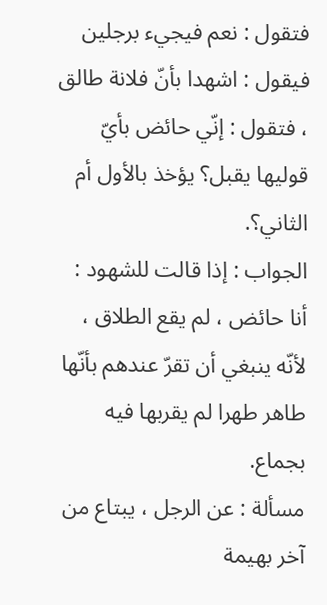فتقول : نعم فيجيء برجلين فيقول : اشهدا بأنّ فلانة طالق ، فتقول : إنّي حائض بأيّ قوليها يقبل؟ يؤخذ بالأول أم الثاني؟.
الجواب : إذا قالت للشهود : أنا حائض ، لم يقع الطلاق ، لأنّه ينبغي أن تقرّ عندهم بأنّها طاهر طهرا لم يقربها فيه بجماع.
مسألة : عن الرجل ، يبتاع من آخر بهيمة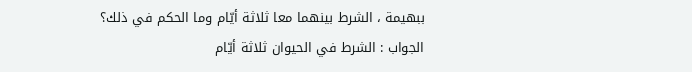ببهيمة ، الشرط بينهما معا ثلاثة أيّام وما الحكم في ذلك؟
الجواب : الشرط في الحيوان ثلاثة أيّام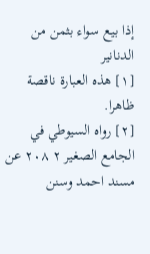إذا بيع سواء بثمن من الدنانير
[١] هذه العبارة ناقصة ظاهرا.
[٢] رواه السيوطي في الجامع الصغير ٢ ٢٠٨ عن مسند احمد وسنن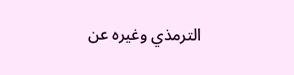الترمذي وغيره عن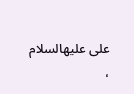على عليهالسلام ،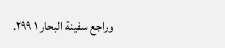وراجع سفينة البحار ١ ٢٩٩.